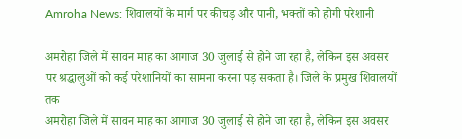Amroha News: शिवालयों के मार्ग पर कीचड़ और पानी, भक्तों को होगी परेशानी

अमरोहा जिले में सावन माह का आगाज 30 जुलाई से होने जा रहा है, लेकिन इस अवसर पर श्रद्धालुओं को कई परेशानियों का सामना करना पड़ सकता है। जिले के प्रमुख शिवालयों तक
अमरोहा जिले में सावन माह का आगाज 30 जुलाई से होने जा रहा है, लेकिन इस अवसर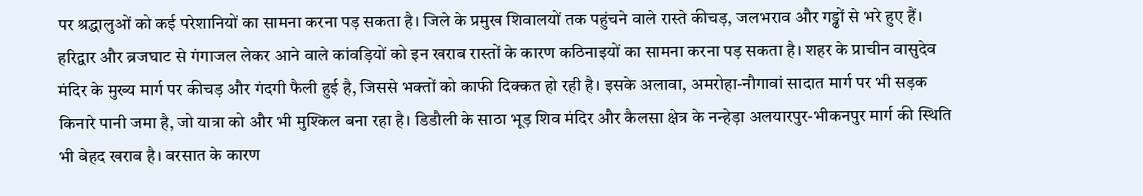पर श्रद्धालुओं को कई परेशानियों का सामना करना पड़ सकता है। जिले के प्रमुख शिवालयों तक पहुंचने वाले रास्ते कीचड़, जलभराव और गड्ढों से भरे हुए हैं। हरिद्वार और ब्रजघाट से गंगाजल लेकर आने वाले कांवड़ियों को इन खराब रास्तों के कारण कठिनाइयों का सामना करना पड़ सकता है। शहर के प्राचीन वासुदेव मंदिर के मुख्य मार्ग पर कीचड़ और गंदगी फैली हुई है, जिससे भक्तों को काफी दिक्कत हो रही है। इसके अलावा, अमरोहा-नौगावां सादात मार्ग पर भी सड़क किनारे पानी जमा है, जो यात्रा को और भी मुश्किल बना रहा है। डिडौली के साठा भूड़ शिव मंदिर और कैलसा क्षेत्र के नन्हेड़ा अलयारपुर-भीकनपुर मार्ग की स्थिति भी बेहद खराब है। बरसात के कारण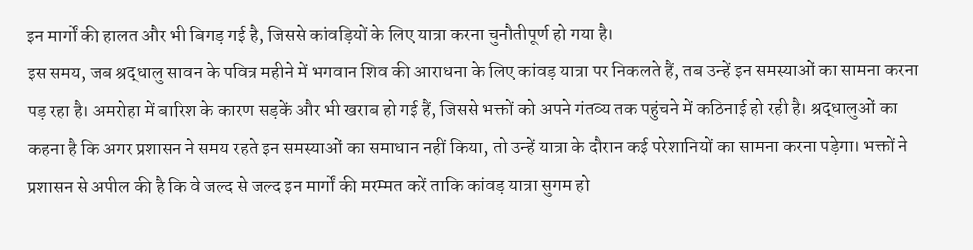इन मार्गों की हालत और भी बिगड़ गई है, जिससे कांवड़ियों के लिए यात्रा करना चुनौतीपूर्ण हो गया है।
इस समय, जब श्रद्धालु सावन के पवित्र महीने में भगवान शिव की आराधना के लिए कांवड़ यात्रा पर निकलते हैं, तब उन्हें इन समस्याओं का सामना करना पड़ रहा है। अमरोहा में बारिश के कारण सड़कें और भी खराब हो गई हैं, जिससे भक्तों को अपने गंतव्य तक पहुंचने में कठिनाई हो रही है। श्रद्धालुओं का कहना है कि अगर प्रशासन ने समय रहते इन समस्याओं का समाधान नहीं किया, तो उन्हें यात्रा के दौरान कई परेशानियों का सामना करना पड़ेगा। भक्तों ने प्रशासन से अपील की है कि वे जल्द से जल्द इन मार्गों की मरम्मत करें ताकि कांवड़ यात्रा सुगम हो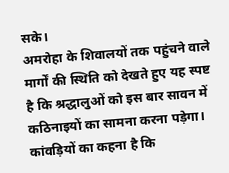सके।
अमरोहा के शिवालयों तक पहुंचने वाले मार्गों की स्थिति को देखते हुए यह स्पष्ट है कि श्रद्धालुओं को इस बार सावन में कठिनाइयों का सामना करना पड़ेगा। कांवड़ियों का कहना है कि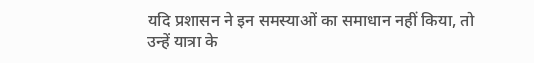यदि प्रशासन ने इन समस्याओं का समाधान नहीं किया, तो उन्हें यात्रा के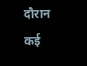दौरान कई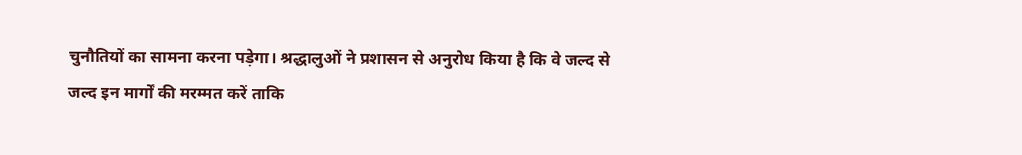चुनौतियों का सामना करना पड़ेगा। श्रद्धालुओं ने प्रशासन से अनुरोध किया है कि वे जल्द से जल्द इन मार्गों की मरम्मत करें ताकि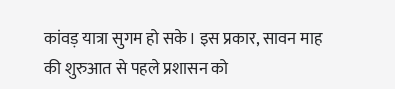कांवड़ यात्रा सुगम हो सके। इस प्रकार, सावन माह की शुरुआत से पहले प्रशासन को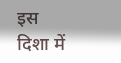इस दिशा में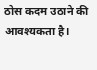ठोस कदम उठाने की आवश्यकता है।